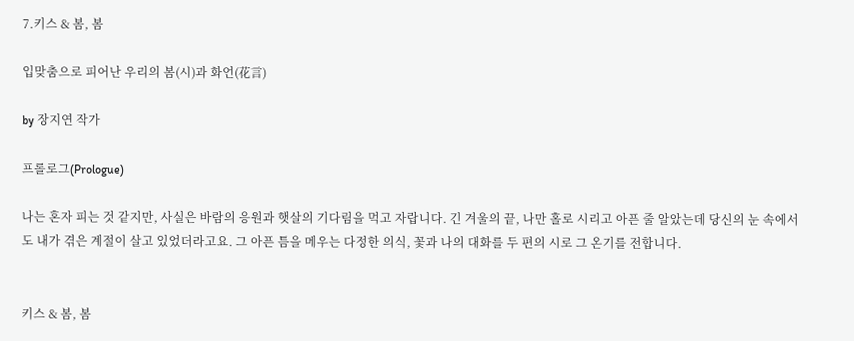7.키스 & 봄, 봄

입맞춤으로 피어난 우리의 봄(시)과 화언(花言)

by 장지연 작가

프롤로그(Prologue)

나는 혼자 피는 것 같지만, 사실은 바람의 응원과 햇살의 기다림을 먹고 자랍니다. 긴 겨울의 끝, 나만 홀로 시리고 아픈 줄 알았는데 당신의 눈 속에서도 내가 겪은 계절이 살고 있었더라고요. 그 아픈 틈을 메우는 다정한 의식, 꽃과 나의 대화를 두 편의 시로 그 온기를 전합니다.


키스 & 봄, 봄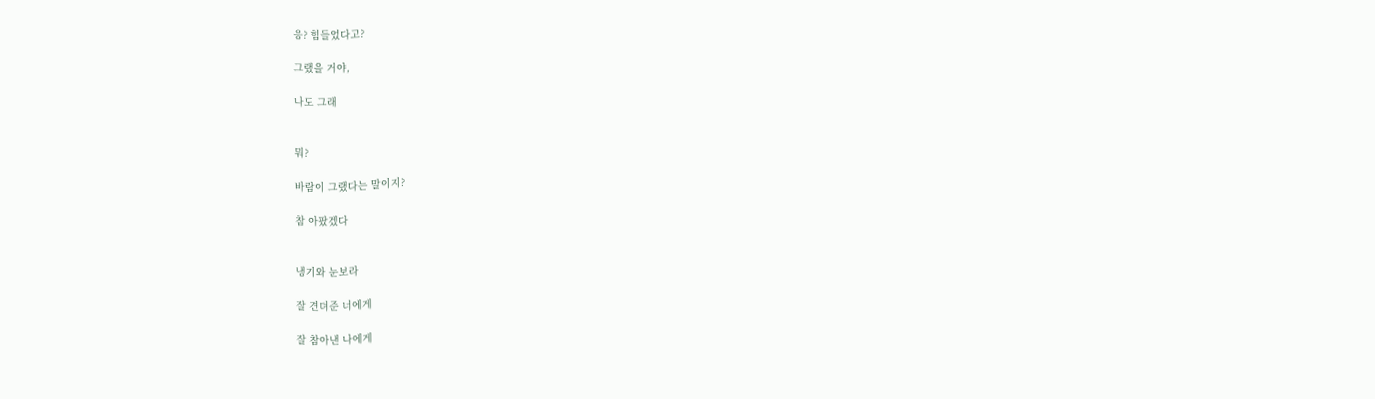응? 힘들었다고?

그랬을 거야,

나도 그래


뭐?

바람이 그랬다는 말이지?

참 아팠겠다


냉기와 눈보라

잘 견뎌준 너에게

잘 참아낸 나에게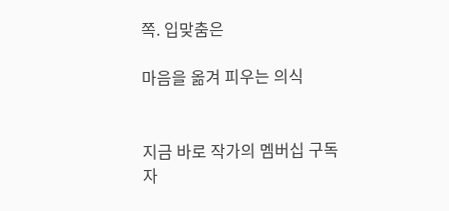쪽. 입맞춤은

마음을 옮겨 피우는 의식


지금 바로 작가의 멤버십 구독자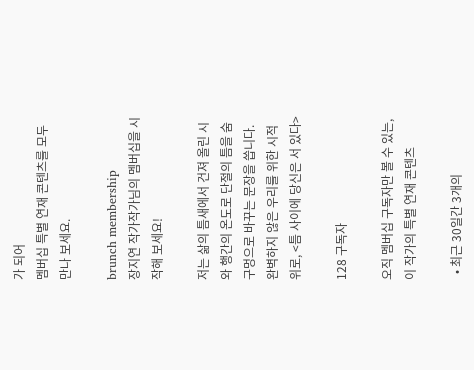가 되어
멤버십 특별 연재 콘텐츠를 모두 만나 보세요.

brunch membership
장지연 작가작가님의 멤버십을 시작해 보세요!

저는 삶의 틈새에서 건져 올린 시와 행간의 온도로 단절의 틈을 숨구멍으로 바꾸는 문장을 씁니다. 완벽하지 않은 우리를 위한 시적 위로, <틈 사이에 당신은 서 있다>

128 구독자

오직 멤버십 구독자만 볼 수 있는,
이 작가의 특별 연재 콘텐츠

  • 최근 30일간 3개의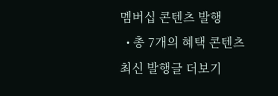멤버십 콘텐츠 발행
  • 총 7개의 혜택 콘텐츠
최신 발행글 더보기